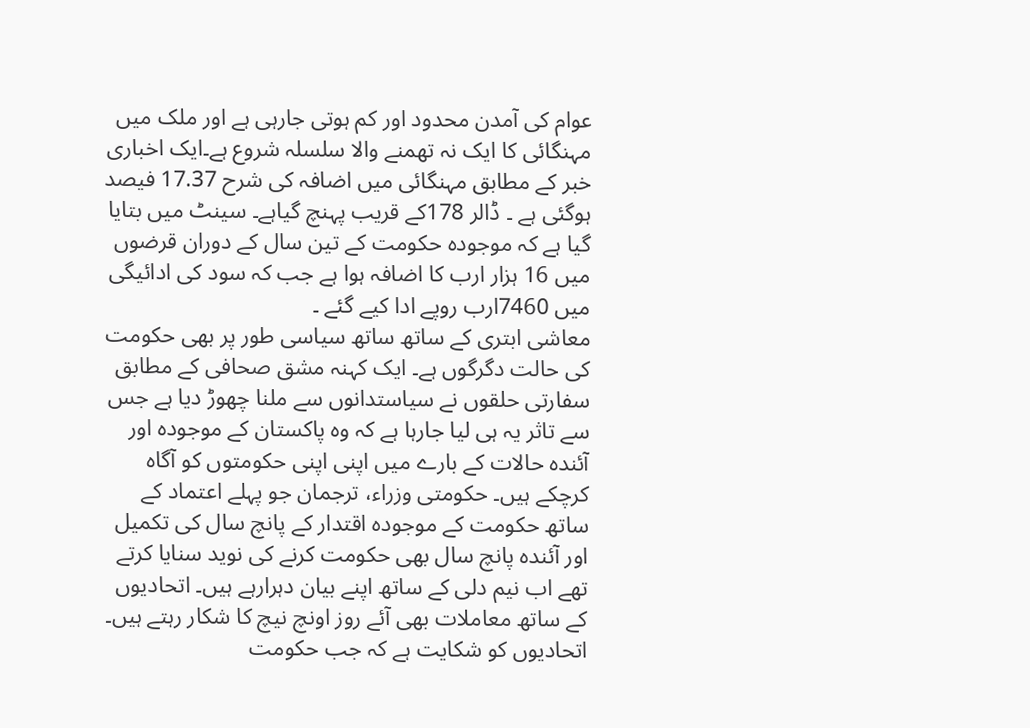عوام کی آمدن محدود اور کم ہوتی جارہی ہے اور ملک میں مہنگائی کا ایک نہ تھمنے والا سلسلہ شروع ہے۔ایک اخباری خبر کے مطابق مہنگائی میں اضافہ کی شرح 17.37 فیصد ہوگئی ہے ۔ ڈالر 178کے قریب پہنچ گیاہے۔ سینٹ میں بتایا گیا ہے کہ موجودہ حکومت کے تین سال کے دوران قرضوں میں 16 ہزار ارب کا اضافہ ہوا ہے جب کہ سود کی ادائیگی میں 7460ارب روپے ادا کیے گئے ۔
معاشی ابتری کے ساتھ ساتھ سیاسی طور پر بھی حکومت کی حالت دگرگوں ہے۔ ایک کہنہ مشق صحافی کے مطابق سفارتی حلقوں نے سیاستدانوں سے ملنا چھوڑ دیا ہے جس سے تاثر یہ ہی لیا جارہا ہے کہ وہ پاکستان کے موجودہ اور آئندہ حالات کے بارے میں اپنی اپنی حکومتوں کو آگاہ کرچکے ہیں۔ حکومتی وزراء، ترجمان جو پہلے اعتماد کے ساتھ حکومت کے موجودہ اقتدار کے پانچ سال کی تکمیل اور آئندہ پانچ سال بھی حکومت کرنے کی نوید سنایا کرتے تھے اب نیم دلی کے ساتھ اپنے بیان دہرارہے ہیں۔ اتحادیوں کے ساتھ معاملات بھی آئے روز اونچ نیچ کا شکار رہتے ہیں۔ اتحادیوں کو شکایت ہے کہ جب حکومت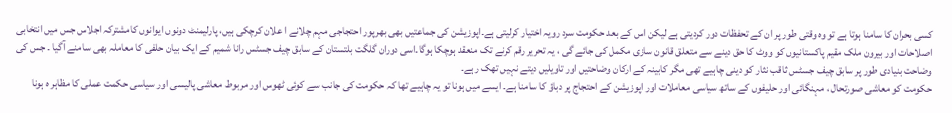کسی بحران کا سامنا ہوتا ہے تو وہ وقتی طور پر ان کے تحفظات دور کردیتی ہے لیکن اس کے بعد حکومت سرد رویہ اختیار کرلیتی ہے۔اپوزیشن کی جماعتیں بھی بھرپور احتجاجی مہم چلانے ا علان کرچکی ہیں، پارلیمنٹ دونوں ایوانوں کامشترکہ اجلاس جس میں انتخابی اصلاحات اور بیرون ملک مقیم پاکستانیوں کو ووٹ کا حق دینے سے متعلق قانون سازی مکمل کی جائے گی ، یہ تحریر رقم کرنے تک منعقد ہوچکا ہوگا۔اسی دوران گلگت بلتستان کے سابق چیف جسٹس رانا شمیم کے ایک بیان حلفی کا معاملہ بھی سامنے آگیا ۔ جس کی وضاحت بنیادی طور پر سابق چیف جسٹس ثاقب نثار کو دینی چاہیے تھی مگر کابینہ کے ارکان وضاحتیں اور تاویلیں دیتے نہیں تھک رہے۔
حکومت کو معاشی صورتحال ، مہنگائی اور حلیفوں کے ساتھ سیاسی معاملات اور اپوزیشن کے احتجاج پر دباؤ کا سامنا ہے۔ ایسے میں ہونا تو یہ چاہیے تھا کہ حکومت کی جانب سے کوئی ٹھوس اور مربوط معاشی پالیسی اور سیاسی حکمت عملی کا مظاہر ہ ہونا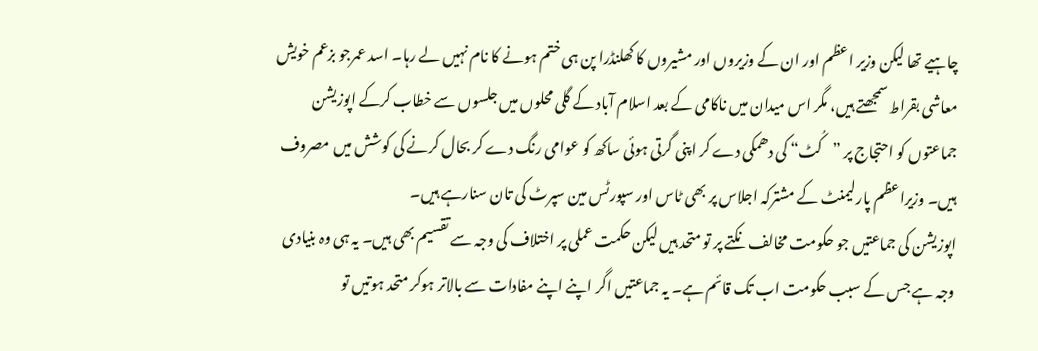چاہیے تھا لیکن وزیر اعظم اور ان کے وزیروں اور مشیروں کا کھلنڈرا پن ہی ختم ہونے کا نام نہیں لے رہا۔ اسد عمرجو بزعم خویش معاشی بقراط سمجھتے ہیں، مگر اس میدان میں ناکامی کے بعد اسلام آباد کے گلی محلوں میں جلسوں سے خطاب کرکے اپوزیشن جماعتوں کو احتجاج پر ”کُٹ“ کی دھمکی دے کر اپنی گرتی ہوئی ساکھ کو عوامی رنگ دے کر بحال کرنے کی کوشش میں مصروف ہیں۔ وزیراعظم پارلیمنٹ کے مشترکہ اجلاس پر بھی ٹاس اور سپورٹس مین سپرٹ کی تان سنارہے ہیں۔
اپوزیشن کی جماعتیں جو حکومت مخالف نکتے پر تو متحد ہیں لیکن حکمت عملی پر اختلاف کی وجہ سے تقسیم بھی ہیں۔ یہ ہی وہ بنیادی وجہ ہے جس کے سبب حکومت اب تک قائم ہے۔ یہ جماعتیں اگر اپنے اپنے مفادات سے بالاتر ہوکر متحد ہوتیں تو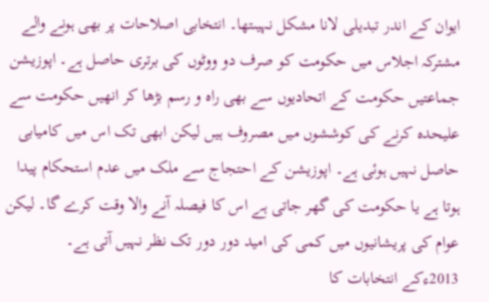ایوان کے اندر تبدیلی لانا مشکل نہیںتھا۔ انتخابی اصلاحات پر بھی ہونے والے مشترکہ اجلاس میں حکومت کو صرف دو ووٹوں کی برتری حاصل ہے۔ اپوزیشن جماعتیں حکومت کے اتحادیوں سے بھی راہ و رسم بڑھا کر انھیں حکومت سے علیحدہ کرنے کی کوششوں میں مصروف ہیں لیکن ابھی تک اس میں کامیابی حاصل نہیں ہوئی ہے۔ اپوزیشن کے احتجاج سے ملک میں عدم استحکام پیدا ہوتا ہے یا حکومت کی گھر جاتی ہے اس کا فیصلہ آنے والا وقت کرے گا۔ لیکن عوام کی پریشانیوں میں کمی کی امید دور دور تک نظر نہیں آتی ہے۔
2013ءکے انتخابات کا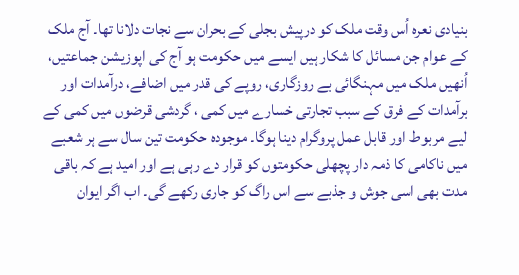بنیادی نعرہ اُس وقت ملک کو درپیش بجلی کے بحران سے نجات دلانا تھا۔ آج ملک کے عوام جن مسائل کا شکار ہیں ایسے میں حکومت ہو آج کی اپوزیشن جماعتیں، اُنھیں ملک میں مہنگائی بے روزگاری، روپے کی قدر میں اضافے، درآمدات اور برآمدات کے فرق کے سبب تجارتی خسارے میں کمی ، گردشی قرضوں میں کمی کے لیے مربوط اور قابل عمل پروگرام دینا ہوگا۔ موجودہ حکومت تین سال سے ہر شعبے میں ناکامی کا ذمہ دار پچھلی حکومتوں کو قرار دے رہی ہے اور امید ہے کہ باقی مدت بھی اسی جوش و جذبے سے اس راگ کو جاری رکھے گی۔ اب اگر ایوان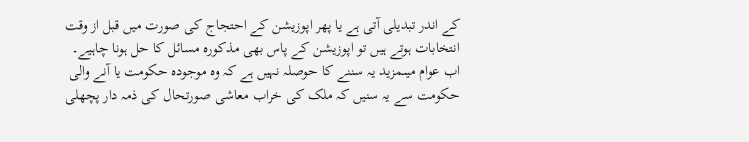کے اندر تبدیلی آتی ہے یا پھر اپوزیشن کے احتجاج کی صورت میں قبل از وقت انتخابات ہوتے ہیں تو اپوزیشن کے پاس بھی مذکورہ مسائل کا حل ہونا چاہیے۔ اب عوام میںمزید یہ سننے کا حوصلہ نہیں ہے کہ وہ موجودہ حکومت یا آنے والی حکومت سے یہ سنیں کہ ملک کی خراب معاشی صورتحال کی ذمہ دار پچھلی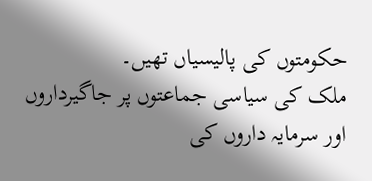حکومتوں کی پالیسیاں تھیں۔
ملک کی سیاسی جماعتوں پر جاگیرداروں اور سرمایہ داروں کی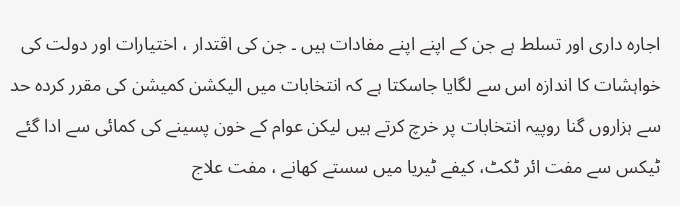اجارہ داری اور تسلط ہے جن کے اپنے اپنے مفادات ہیں ۔ جن کی اقتدار ، اختیارات اور دولت کی خواہشات کا اندازہ اس سے لگایا جاسکتا ہے کہ انتخابات میں الیکشن کمیشن کی مقرر کردہ حد سے ہزاروں گنا روپیہ انتخابات پر خرچ کرتے ہیں لیکن عوام کے خون پسینے کی کمائی سے ادا گئے ٹیکس سے مفت ائر ٹکٹ، کیفے ٹیریا میں سستے کھانے ، مفت علاج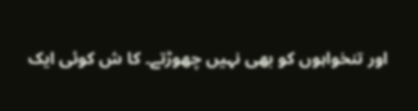اور تنخواہوں کو بھی نہیں چھوڑتے۔ کا ش کوئی ایک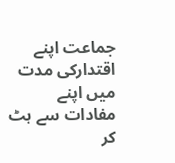جماعت اپنے اقتدارکی مدت میں اپنے مفادات سے ہٹ کر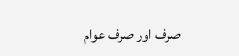صرف اور صرف عوام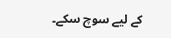کے لیے سوچ سکے۔